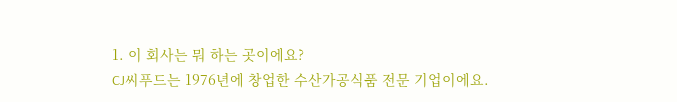1. 이 회사는 뭐 하는 곳이에요?
CJ씨푸드는 1976년에 창업한 수산가공식품 전문 기업이에요.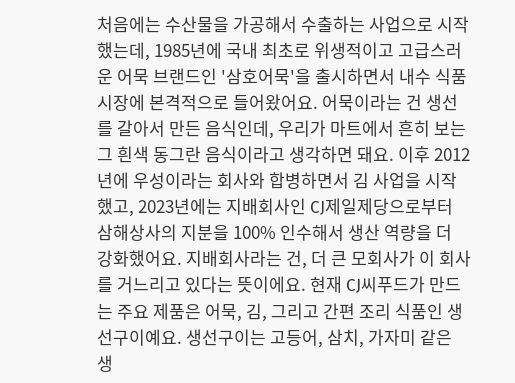처음에는 수산물을 가공해서 수출하는 사업으로 시작했는데, 1985년에 국내 최초로 위생적이고 고급스러운 어묵 브랜드인 '삼호어묵'을 출시하면서 내수 식품 시장에 본격적으로 들어왔어요. 어묵이라는 건 생선를 갈아서 만든 음식인데, 우리가 마트에서 흔히 보는 그 흰색 동그란 음식이라고 생각하면 돼요. 이후 2012년에 우성이라는 회사와 합병하면서 김 사업을 시작했고, 2023년에는 지배회사인 CJ제일제당으로부터 삼해상사의 지분을 100% 인수해서 생산 역량을 더 강화했어요. 지배회사라는 건, 더 큰 모회사가 이 회사를 거느리고 있다는 뜻이에요. 현재 CJ씨푸드가 만드는 주요 제품은 어묵, 김, 그리고 간편 조리 식품인 생선구이예요. 생선구이는 고등어, 삼치, 가자미 같은 생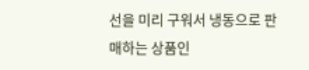선을 미리 구워서 냉동으로 판매하는 상품인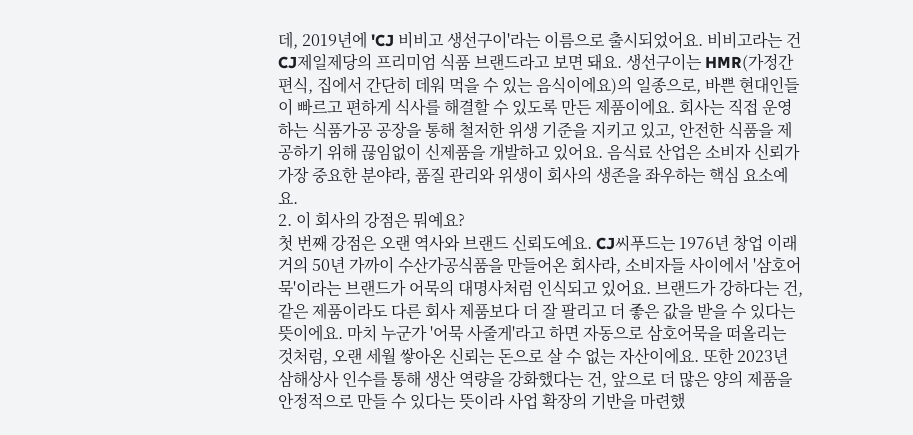데, 2019년에 'CJ 비비고 생선구이'라는 이름으로 출시되었어요. 비비고라는 건 CJ제일제당의 프리미엄 식품 브랜드라고 보면 돼요. 생선구이는 HMR(가정간편식, 집에서 간단히 데워 먹을 수 있는 음식이에요)의 일종으로, 바쁜 현대인들이 빠르고 편하게 식사를 해결할 수 있도록 만든 제품이에요. 회사는 직접 운영하는 식품가공 공장을 통해 철저한 위생 기준을 지키고 있고, 안전한 식품을 제공하기 위해 끊임없이 신제품을 개발하고 있어요. 음식료 산업은 소비자 신뢰가 가장 중요한 분야라, 품질 관리와 위생이 회사의 생존을 좌우하는 핵심 요소예요.
2. 이 회사의 강점은 뭐예요?
첫 번째 강점은 오랜 역사와 브랜드 신뢰도예요. CJ씨푸드는 1976년 창업 이래 거의 50년 가까이 수산가공식품을 만들어온 회사라, 소비자들 사이에서 '삼호어묵'이라는 브랜드가 어묵의 대명사처럼 인식되고 있어요. 브랜드가 강하다는 건, 같은 제품이라도 다른 회사 제품보다 더 잘 팔리고 더 좋은 값을 받을 수 있다는 뜻이에요. 마치 누군가 '어묵 사줄게'라고 하면 자동으로 삼호어묵을 떠올리는 것처럼, 오랜 세월 쌓아온 신뢰는 돈으로 살 수 없는 자산이에요. 또한 2023년 삼해상사 인수를 통해 생산 역량을 강화했다는 건, 앞으로 더 많은 양의 제품을 안정적으로 만들 수 있다는 뜻이라 사업 확장의 기반을 마련했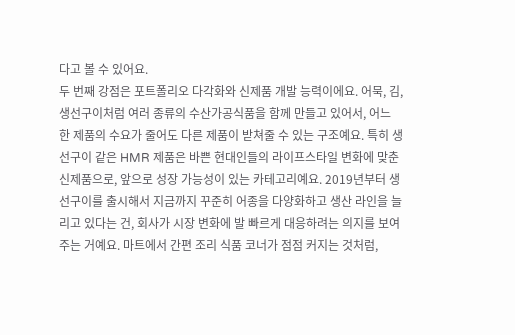다고 볼 수 있어요.
두 번째 강점은 포트폴리오 다각화와 신제품 개발 능력이에요. 어묵, 김, 생선구이처럼 여러 종류의 수산가공식품을 함께 만들고 있어서, 어느 한 제품의 수요가 줄어도 다른 제품이 받쳐줄 수 있는 구조예요. 특히 생선구이 같은 HMR 제품은 바쁜 현대인들의 라이프스타일 변화에 맞춘 신제품으로, 앞으로 성장 가능성이 있는 카테고리예요. 2019년부터 생선구이를 출시해서 지금까지 꾸준히 어종을 다양화하고 생산 라인을 늘리고 있다는 건, 회사가 시장 변화에 발 빠르게 대응하려는 의지를 보여주는 거예요. 마트에서 간편 조리 식품 코너가 점점 커지는 것처럼,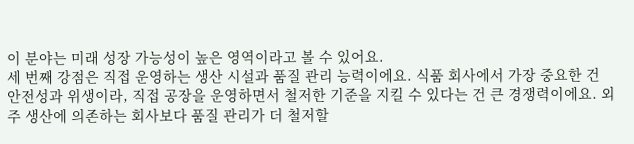이 분야는 미래 성장 가능성이 높은 영역이라고 볼 수 있어요.
세 번째 강점은 직접 운영하는 생산 시설과 품질 관리 능력이에요. 식품 회사에서 가장 중요한 건 안전성과 위생이라, 직접 공장을 운영하면서 철저한 기준을 지킬 수 있다는 건 큰 경쟁력이에요. 외주 생산에 의존하는 회사보다 품질 관리가 더 철저할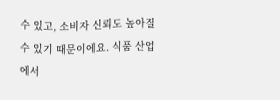수 있고, 소비자 신뢰도 높아질 수 있기 때문이에요. 식품 산업에서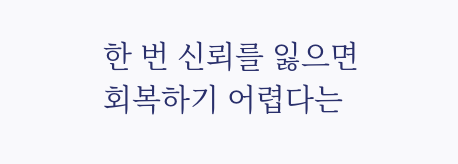한 번 신뢰를 잃으면 회복하기 어렵다는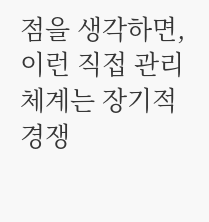점을 생각하면, 이런 직접 관리 체계는 장기적 경쟁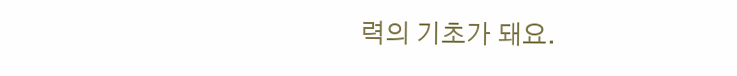력의 기초가 돼요.